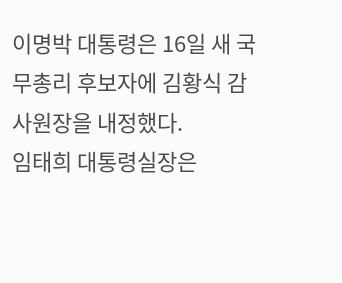이명박 대통령은 16일 새 국무총리 후보자에 김황식 감사원장을 내정했다.
임태희 대통령실장은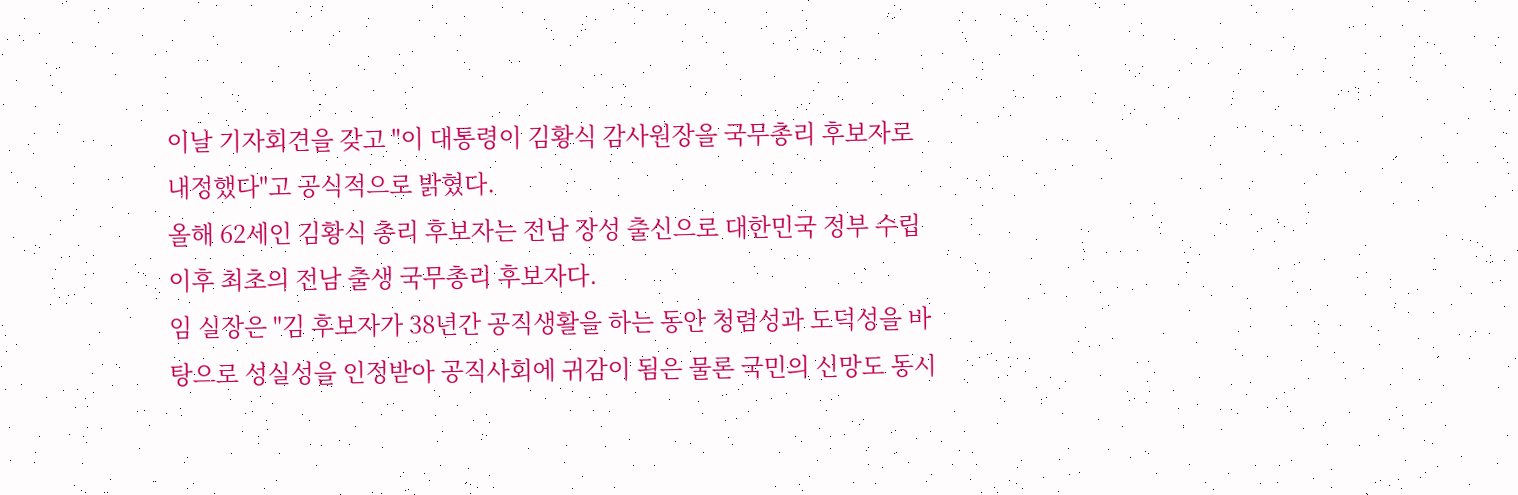이날 기자회견을 갖고 "이 대통령이 김황식 감사원장을 국무총리 후보자로 내정했다"고 공식적으로 밝혔다.
올해 62세인 김황식 총리 후보자는 전남 장성 출신으로 대한민국 정부 수립이후 최초의 전남 출생 국무총리 후보자다.
임 실장은 "김 후보자가 38년간 공직생활을 하는 동안 청렴성과 도덕성을 바탕으로 성실성을 인정받아 공직사회에 귀감이 됨은 물론 국민의 신망도 동시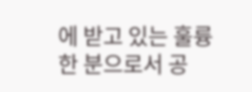에 받고 있는 훌륭한 분으로서 공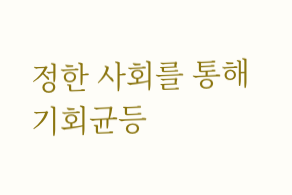정한 사회를 통해 기회균등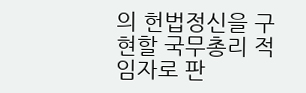의 헌법정신을 구현할 국무총리 적임자로 판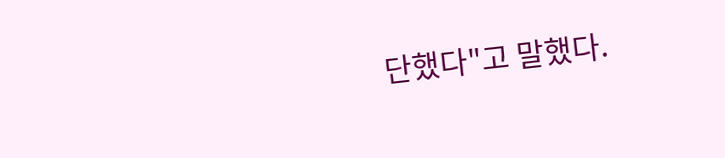단했다"고 말했다.